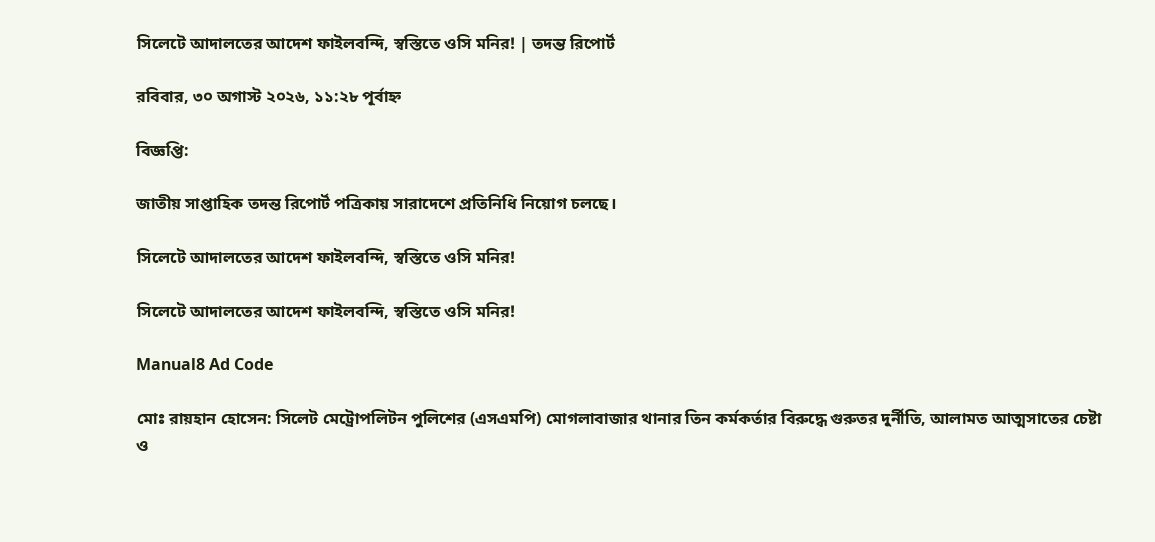সিলেটে আদালতের আদেশ ফাইলবন্দি, স্বস্তিতে ওসি মনির! | তদন্ত রিপোর্ট

রবিবার, ৩০ অগাস্ট ২০২৬, ১১:২৮ পূর্বাহ্ন

বিজ্ঞপ্তি:

জাতীয় সাপ্তাহিক তদন্ত রিপোর্ট পত্রিকায় সারাদেশে প্রতিনিধি নিয়োগ চলছে।

সিলেটে আদালতের আদেশ ফাইলবন্দি, স্বস্তিতে ওসি মনির!

সিলেটে আদালতের আদেশ ফাইলবন্দি, স্বস্তিতে ওসি মনির!

Manual8 Ad Code

মোঃ রায়হান হোসেন: সিলেট মেট্রোপলিটন পুলিশের (এসএমপি) মোগলাবাজার থানার তিন কর্মকর্তার বিরুদ্ধে গুরুতর দুর্নীতি, আলামত আত্মসাতের চেষ্টা ও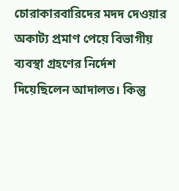চোরাকারবারিদের মদদ দেওয়ার অকাট্য প্রমাণ পেয়ে বিভাগীয় ব্যবস্থা গ্রহণের নির্দেশ দিয়েছিলেন আদালত। কিন্তু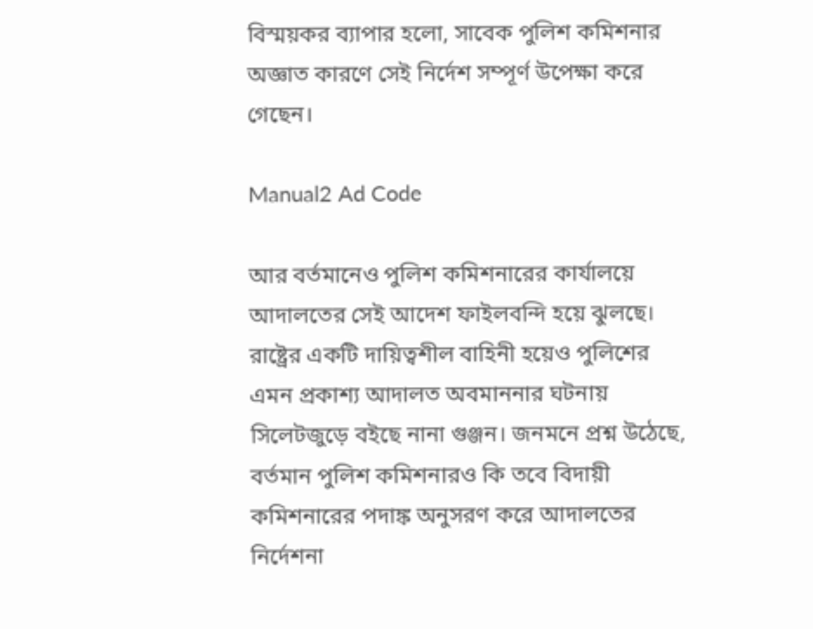বিস্ময়কর ব্যাপার হলো, সাবেক পুলিশ কমিশনার অজ্ঞাত কারণে সেই নির্দেশ সম্পূর্ণ উপেক্ষা করে গেছেন।

Manual2 Ad Code

আর বর্তমানেও পুলিশ কমিশনারের কার্যালয়ে আদালতের সেই আদেশ ফাইলবন্দি হয়ে ঝুলছে। রাষ্ট্রের একটি দায়িত্বশীল বাহিনী হয়েও পুলিশের এমন প্রকাশ্য আদালত অবমাননার ঘটনায় সিলেটজুড়ে বইছে নানা গুঞ্জন। জনমনে প্রশ্ন উঠেছে, বর্তমান পুলিশ কমিশনারও কি তবে বিদায়ী কমিশনারের পদাঙ্ক অনুসরণ করে আদালতের নির্দেশনা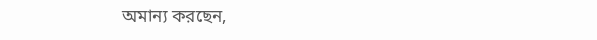অমান্য করছেন,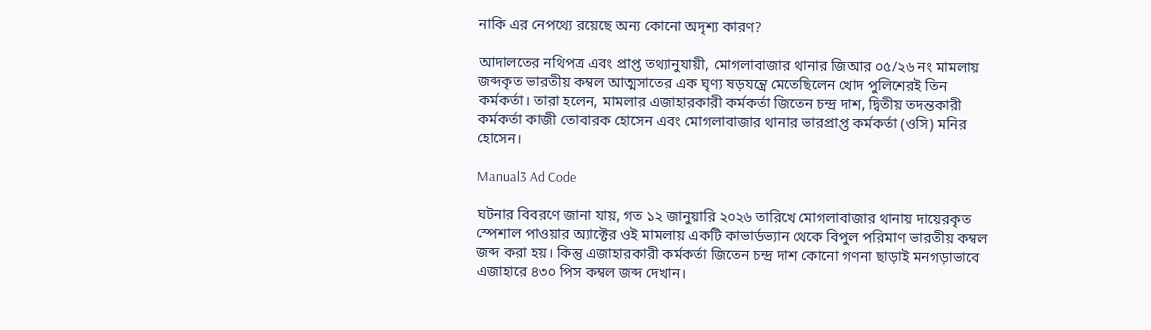নাকি এর নেপথ্যে রয়েছে অন্য কোনো অদৃশ্য কারণ?

আদালতের নথিপত্র এবং প্রাপ্ত তথ্যানুযায়ী, মোগলাবাজার থানার জিআর ০৫/২৬ নং মামলায় জব্দকৃত ভারতীয় কম্বল আত্মসাতের এক ঘৃণ্য ষড়যন্ত্রে মেতেছিলেন খোদ পুলিশেরই তিন কর্মকর্তা। তারা হলেন, মামলার এজাহারকারী কর্মকর্তা জিতেন চন্দ্র দাশ, দ্বিতীয় তদন্তকারী কর্মকর্তা কাজী তোবারক হোসেন এবং মোগলাবাজার থানার ভারপ্রাপ্ত কর্মকর্তা (ওসি) মনির হোসেন।

Manual3 Ad Code

ঘটনার বিবরণে জানা যায়, গত ১২ জানুয়ারি ২০২৬ তারিখে মোগলাবাজার থানায় দায়েরকৃত স্পেশাল পাওয়ার অ্যাক্টের ওই মামলায় একটি কাভার্ডভ্যান থেকে বিপুল পরিমাণ ভারতীয় কম্বল জব্দ করা হয়। কিন্তু এজাহারকারী কর্মকর্তা জিতেন চন্দ্র দাশ কোনো গণনা ছাড়াই মনগড়াভাবে এজাহারে ৪৩০ পিস কম্বল জব্দ দেখান।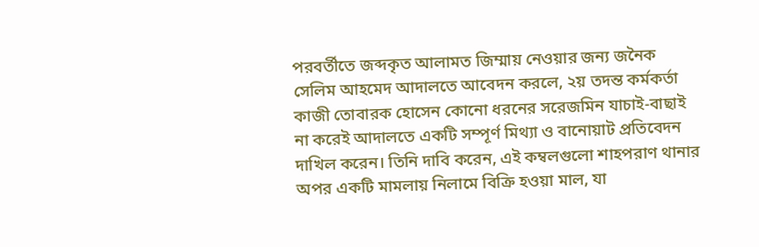পরবর্তীতে জব্দকৃত আলামত জিম্মায় নেওয়ার জন্য জনৈক সেলিম আহমেদ আদালতে আবেদন করলে, ২য় তদন্ত কর্মকর্তা কাজী তোবারক হোসেন কোনো ধরনের সরেজমিন যাচাই-বাছাই না করেই আদালতে একটি সম্পূর্ণ মিথ্যা ও বানোয়াট প্রতিবেদন দাখিল করেন। তিনি দাবি করেন, এই কম্বলগুলো শাহপরাণ থানার অপর একটি মামলায় নিলামে বিক্রি হওয়া মাল, যা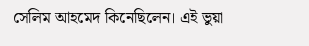সেলিম আহমেদ কিনেছিলেন। এই ভুয়া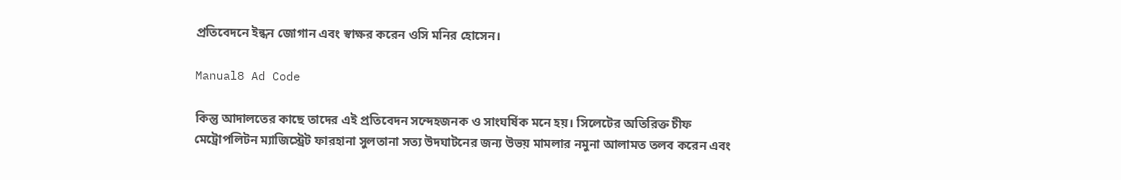প্রতিবেদনে ইন্ধন জোগান এবং স্বাক্ষর করেন ওসি মনির হোসেন।

Manual8 Ad Code

কিন্তু আদালতের কাছে তাদের এই প্রতিবেদন সন্দেহজনক ও সাংঘর্ষিক মনে হয়। সিলেটের অতিরিক্ত চীফ মেট্রোপলিটন ম্যাজিস্ট্রেট ফারহানা সুলতানা সত্য উদঘাটনের জন্য উভয় মামলার নমুনা আলামত তলব করেন এবং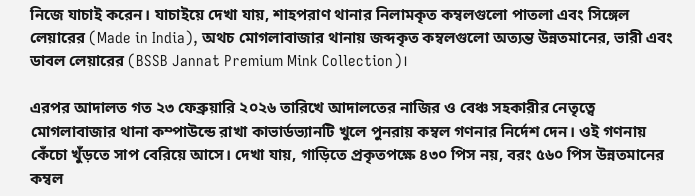নিজে যাচাই করেন। যাচাইয়ে দেখা যায়, শাহপরাণ থানার নিলামকৃত কম্বলগুলো পাতলা এবং সিঙ্গেল লেয়ারের (Made in India), অথচ মোগলাবাজার থানায় জব্দকৃত কম্বলগুলো অত্যন্ত উন্নতমানের, ভারী এবং ডাবল লেয়ারের (BSSB Jannat Premium Mink Collection)।

এরপর আদালত গত ২৩ ফেব্রুয়ারি ২০২৬ তারিখে আদালতের নাজির ও বেঞ্চ সহকারীর নেতৃত্বে মোগলাবাজার থানা কম্পাউন্ডে রাখা কাভার্ডভ্যানটি খুলে পুনরায় কম্বল গণনার নির্দেশ দেন। ওই গণনায় কেঁচো খুঁড়তে সাপ বেরিয়ে আসে। দেখা যায়, গাড়িতে প্রকৃতপক্ষে ৪৩০ পিস নয়, বরং ৫৬০ পিস উন্নতমানের কম্বল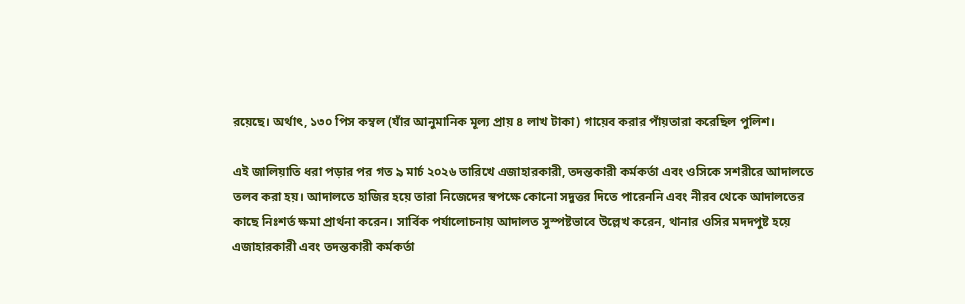রয়েছে। অর্থাৎ, ১৩০ পিস কম্বল (যাঁর আনুমানিক মূল্য প্রায় ৪ লাখ টাকা) গায়েব করার পাঁয়তারা করেছিল পুলিশ।

এই জালিয়াতি ধরা পড়ার পর গত ৯ মার্চ ২০২৬ তারিখে এজাহারকারী, তদন্তকারী কর্মকর্তা এবং ওসিকে সশরীরে আদালতে তলব করা হয়। আদালতে হাজির হয়ে তারা নিজেদের স্বপক্ষে কোনো সদুত্তর দিতে পারেননি এবং নীরব থেকে আদালতের কাছে নিঃশর্ত ক্ষমা প্রার্থনা করেন। সার্বিক পর্যালোচনায় আদালত সুস্পষ্টভাবে উল্লেখ করেন, থানার ওসির মদদপুষ্ট হয়ে এজাহারকারী এবং তদন্তকারী কর্মকর্তা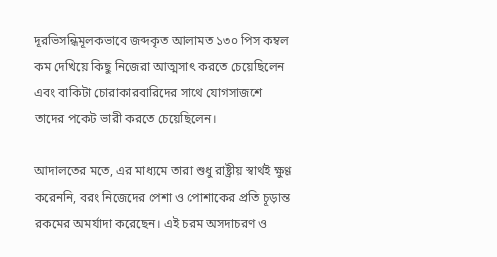দূরভিসন্ধিমূলকভাবে জব্দকৃত আলামত ১৩০ পিস কম্বল কম দেখিয়ে কিছু নিজেরা আত্মসাৎ করতে চেয়েছিলেন এবং বাকিটা চোরাকারবারিদের সাথে যোগসাজশে তাদের পকেট ভারী করতে চেয়েছিলেন।

আদালতের মতে, এর মাধ্যমে তারা শুধু রাষ্ট্রীয় স্বার্থই ক্ষুণ্ণ করেননি, বরং নিজেদের পেশা ও পোশাকের প্রতি চূড়ান্ত রকমের অমর্যাদা করেছেন। এই চরম অসদাচরণ ও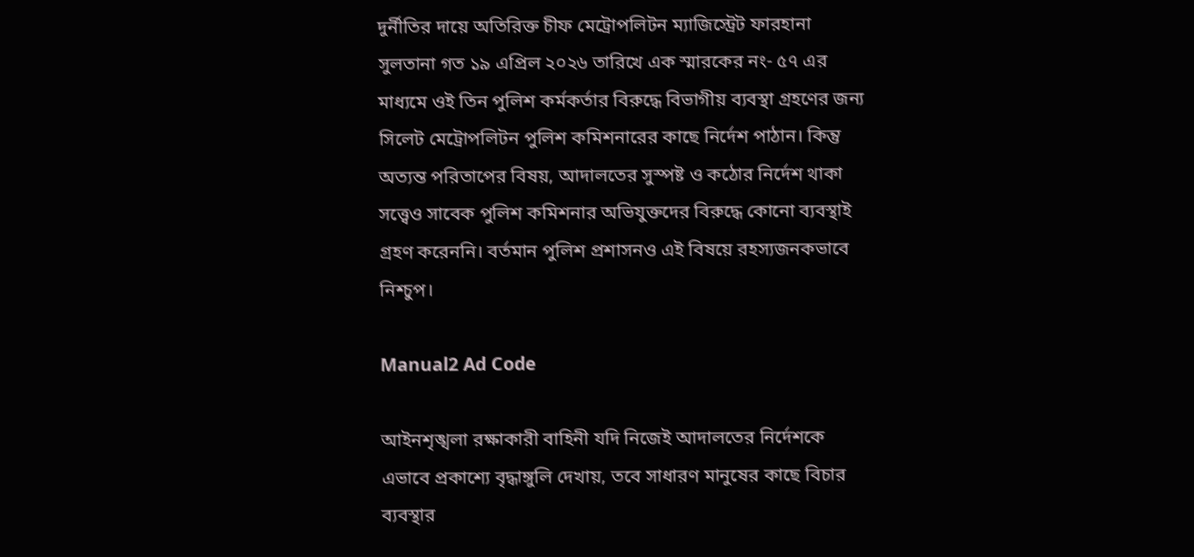দুর্নীতির দায়ে অতিরিক্ত চীফ মেট্রোপলিটন ম্যাজিস্ট্রেট ফারহানা সুলতানা গত ১৯ এপ্রিল ২০২৬ তারিখে এক স্মারকের নং- ৫৭ এর মাধ্যমে ওই তিন পুলিশ কর্মকর্তার বিরুদ্ধে বিভাগীয় ব্যবস্থা গ্রহণের জন্য সিলেট মেট্রোপলিটন পুলিশ কমিশনারের কাছে নির্দেশ পাঠান। কিন্তু অত্যন্ত পরিতাপের বিষয়, আদালতের সুস্পষ্ট ও কঠোর নির্দেশ থাকা সত্ত্বেও সাবেক পুলিশ কমিশনার অভিযুক্তদের বিরুদ্ধে কোনো ব্যবস্থাই গ্রহণ করেননি। বর্তমান পুলিশ প্রশাসনও এই বিষয়ে রহস্যজনকভাবে নিশ্চুপ।

Manual2 Ad Code

আইনশৃঙ্খলা রক্ষাকারী বাহিনী যদি নিজেই আদালতের নির্দেশকে এভাবে প্রকাশ্যে বৃদ্ধাঙ্গুলি দেখায়, তবে সাধারণ মানুষের কাছে বিচার ব্যবস্থার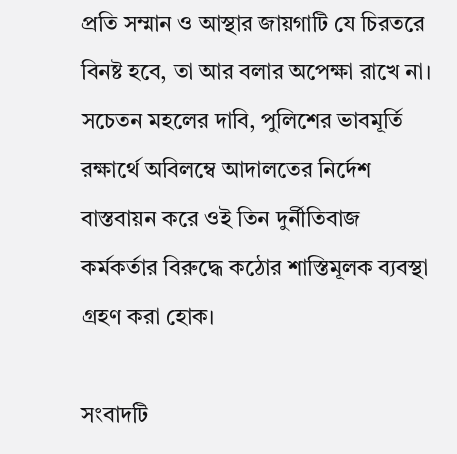প্রতি সম্মান ও আস্থার জায়গাটি যে চিরতরে বিনষ্ট হবে, তা আর বলার অপেক্ষা রাখে না। সচেতন মহলের দাবি, পুলিশের ভাবমূর্তি রক্ষার্থে অবিলম্বে আদালতের নির্দেশ বাস্তবায়ন করে ওই তিন দুর্নীতিবাজ কর্মকর্তার বিরুদ্ধে কঠোর শাস্তিমূলক ব্যবস্থা গ্রহণ করা হোক।

সংবাদটি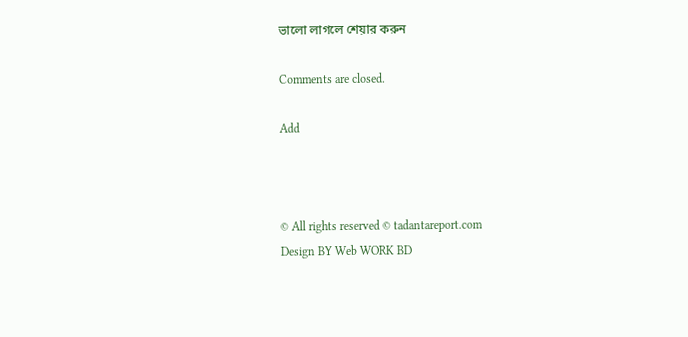ভালো লাগলে শেয়ার করুন

Comments are closed.

Add



© All rights reserved © tadantareport.com
Design BY Web WORK BD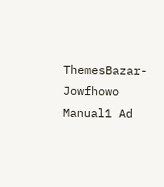ThemesBazar-Jowfhowo
Manual1 Ad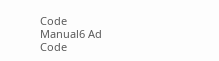Code
Manual6 Ad Code